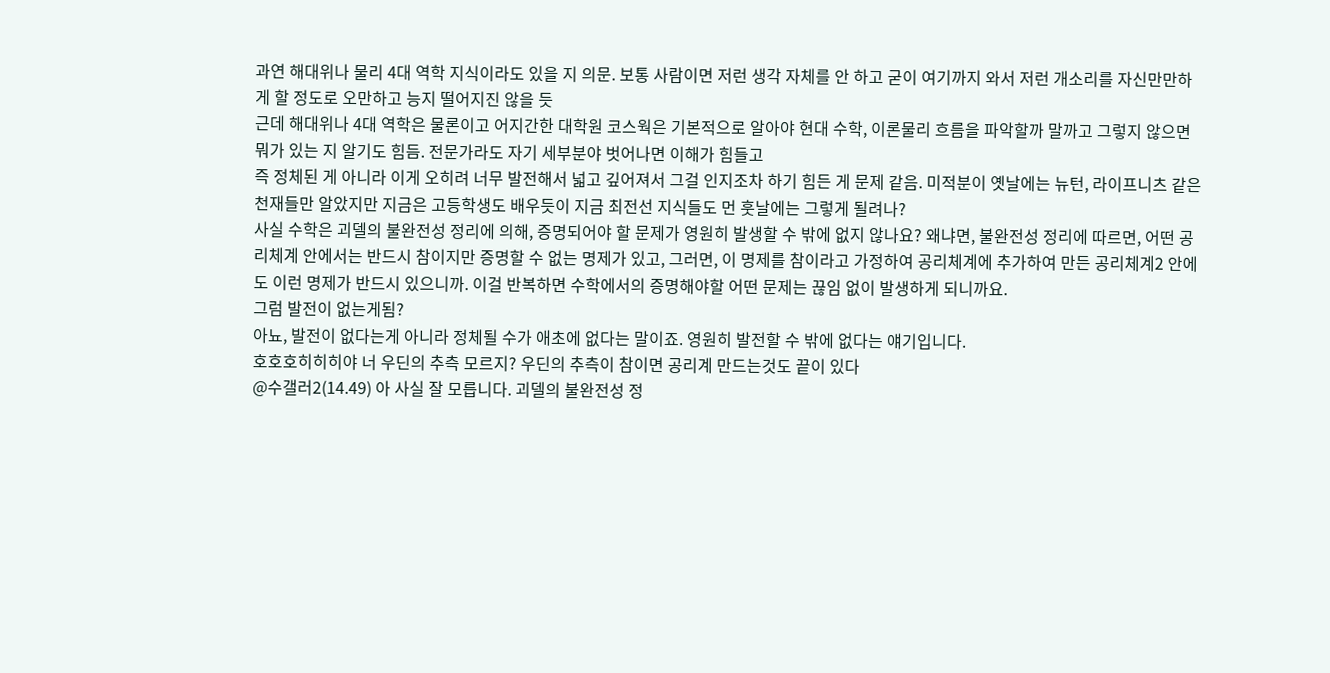과연 해대위나 물리 4대 역학 지식이라도 있을 지 의문. 보통 사람이면 저런 생각 자체를 안 하고 굳이 여기까지 와서 저런 개소리를 자신만만하게 할 정도로 오만하고 능지 떨어지진 않을 듯
근데 해대위나 4대 역학은 물론이고 어지간한 대학원 코스웍은 기본적으로 알아야 현대 수학, 이론물리 흐름을 파악할까 말까고 그렇지 않으면 뭐가 있는 지 알기도 힘듬. 전문가라도 자기 세부분야 벗어나면 이해가 힘들고
즉 정체된 게 아니라 이게 오히려 너무 발전해서 넓고 깊어져서 그걸 인지조차 하기 힘든 게 문제 같음. 미적분이 옛날에는 뉴턴, 라이프니츠 같은 천재들만 알았지만 지금은 고등학생도 배우듯이 지금 최전선 지식들도 먼 훗날에는 그렇게 될려나?
사실 수학은 괴델의 불완전성 정리에 의해, 증명되어야 할 문제가 영원히 발생할 수 밖에 없지 않나요? 왜냐면, 불완전성 정리에 따르면, 어떤 공리체계 안에서는 반드시 참이지만 증명할 수 없는 명제가 있고, 그러면, 이 명제를 참이라고 가정하여 공리체계에 추가하여 만든 공리체계2 안에도 이런 명제가 반드시 있으니까. 이걸 반복하면 수학에서의 증명해야할 어떤 문제는 끊임 없이 발생하게 되니까요.
그럼 발전이 없는게됨?
아뇨, 발전이 없다는게 아니라 정체될 수가 애초에 없다는 말이죠. 영원히 발전할 수 밖에 없다는 얘기입니다.
호호호히히히야 너 우딘의 추측 모르지? 우딘의 추측이 참이면 공리계 만드는것도 끝이 있다
@수갤러2(14.49) 아 사실 잘 모릅니다. 괴델의 불완전성 정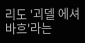리도 '괴델 에셔 바흐'라는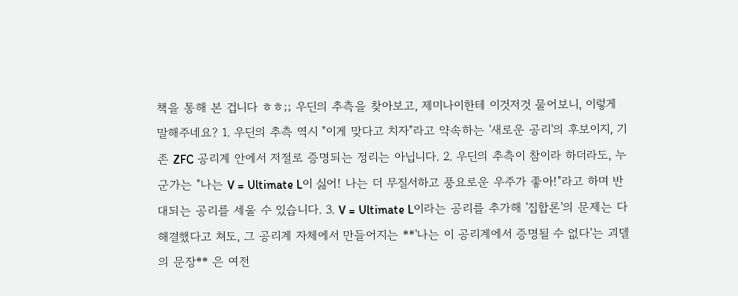책을 통해 본 겁니다 ㅎㅎ;; 우딘의 추측을 찾아보고, 제미나이한테 이것저것 물어보니, 이렇게 말해주네요? 1. 우딘의 추측 역시 "이게 맞다고 치자"라고 약속하는 '새로운 공리'의 후보이지, 기존 ZFC 공리계 안에서 저절로 증명되는 정리는 아닙니다. 2. 우딘의 추측이 참이라 하더라도, 누군가는 "나는 V = Ultimate L이 싫어! 나는 더 무질서하고 풍요로운 우주가 좋아!"라고 하며 반대되는 공리를 세울 수 있습니다. 3. V = Ultimate L이라는 공리를 추가해 '집합론'의 문제는 다 해결했다고 쳐도, 그 공리계 자체에서 만들어지는 **'나는 이 공리계에서 증명될 수 없다'는 괴델의 문장** 은 여전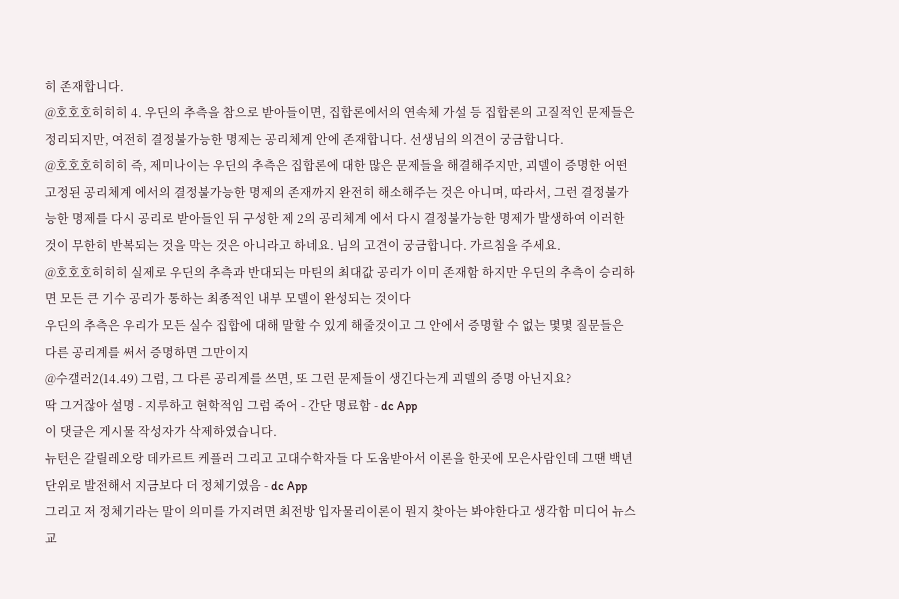히 존재합니다.
@호호호히히히 4. 우딘의 추측을 참으로 받아들이면, 집합론에서의 연속체 가설 등 집합론의 고질적인 문제들은 정리되지만, 여전히 결정불가능한 명제는 공리체계 안에 존재합니다. 선생님의 의견이 궁금합니다.
@호호호히히히 즉, 제미나이는 우딘의 추측은 집합론에 대한 많은 문제들을 해결해주지만, 괴델이 증명한 어떤 고정된 공리체계 에서의 결정불가능한 명제의 존재까지 완전히 해소해주는 것은 아니며, 따라서, 그런 결정불가능한 명제를 다시 공리로 받아들인 뒤 구성한 제 2의 공리체계 에서 다시 결정불가능한 명제가 발생하여 이러한 것이 무한히 반복되는 것을 막는 것은 아니라고 하네요. 님의 고견이 궁금합니다. 가르침을 주세요.
@호호호히히히 실제로 우딘의 추측과 반대되는 마틴의 최대값 공리가 이미 존재함 하지만 우딘의 추측이 승리하면 모든 큰 기수 공리가 통하는 최종적인 내부 모델이 완성되는 것이다
우딘의 추측은 우리가 모든 실수 집합에 대해 말할 수 있게 해줄것이고 그 안에서 증명할 수 없는 몇몇 질문들은 다른 공리계를 써서 증명하면 그만이지
@수갤러2(14.49) 그럼, 그 다른 공리계를 쓰면, 또 그런 문제들이 생긴다는게 괴델의 증명 아닌지요?
딱 그거잖아 설명 - 지루하고 현학적임 그럼 죽어 - 간단 명료함 - dc App
이 댓글은 게시물 작성자가 삭제하였습니다.
뉴턴은 갈릴레오랑 데카르트 케플러 그리고 고대수학자들 다 도움받아서 이론을 한곳에 모은사람인데 그땐 백년단위로 발전해서 지금보다 더 정체기였음 - dc App
그리고 저 정체기라는 말이 의미를 가지려면 최전방 입자물리이론이 뭔지 찾아는 봐야한다고 생각함 미디어 뉴스 교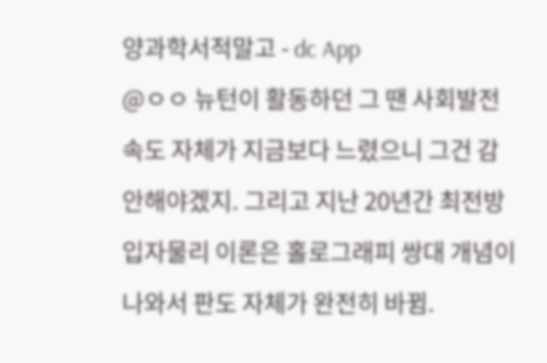양과학서적말고 - dc App
@ㅇㅇ 뉴턴이 활동하던 그 땐 사회발전 속도 자체가 지금보다 느렸으니 그건 감안해야겠지. 그리고 지난 20년간 최전방 입자물리 이론은 홀로그래피 쌍대 개념이 나와서 판도 자체가 완전히 바뀜.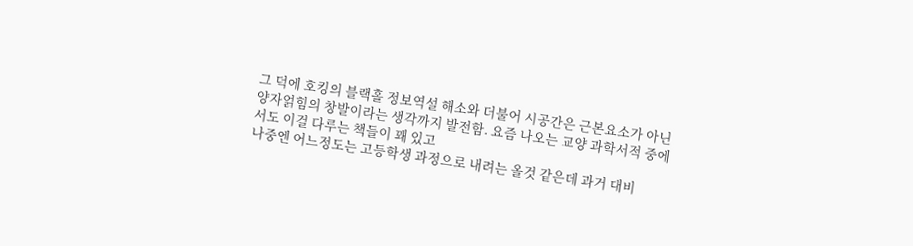그 덕에 호킹의 블랙홀 정보역설 해소와 더불어 시공간은 근본요소가 아닌 양자얽힘의 창발이라는 생각까지 발전함. 요즘 나오는 교양 과학서적 중에서도 이걸 다루는 책들이 꽤 있고
나중엔 어느정도는 고등학생 과정으로 내려는 올것 같은데 과거 대비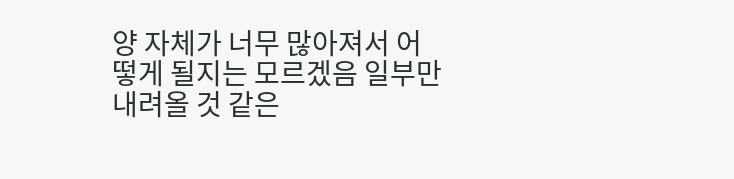양 자체가 너무 많아져서 어떻게 될지는 모르겠음 일부만 내려올 것 같은